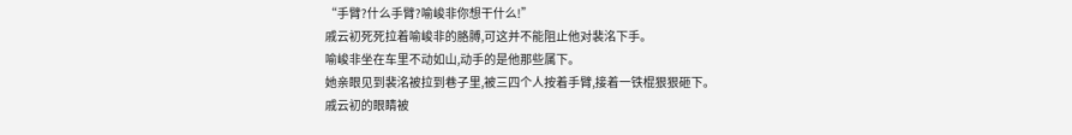“手臂?什么手臂?喻峻非你想干什么!”
戚云初死死拉着喻峻非的胳膊,可这并不能阻止他对裴洺下手。
喻峻非坐在车里不动如山,动手的是他那些属下。
她亲眼见到裴洺被拉到巷子里,被三四个人按着手臂,接着一铁棍狠狠砸下。
戚云初的眼睛被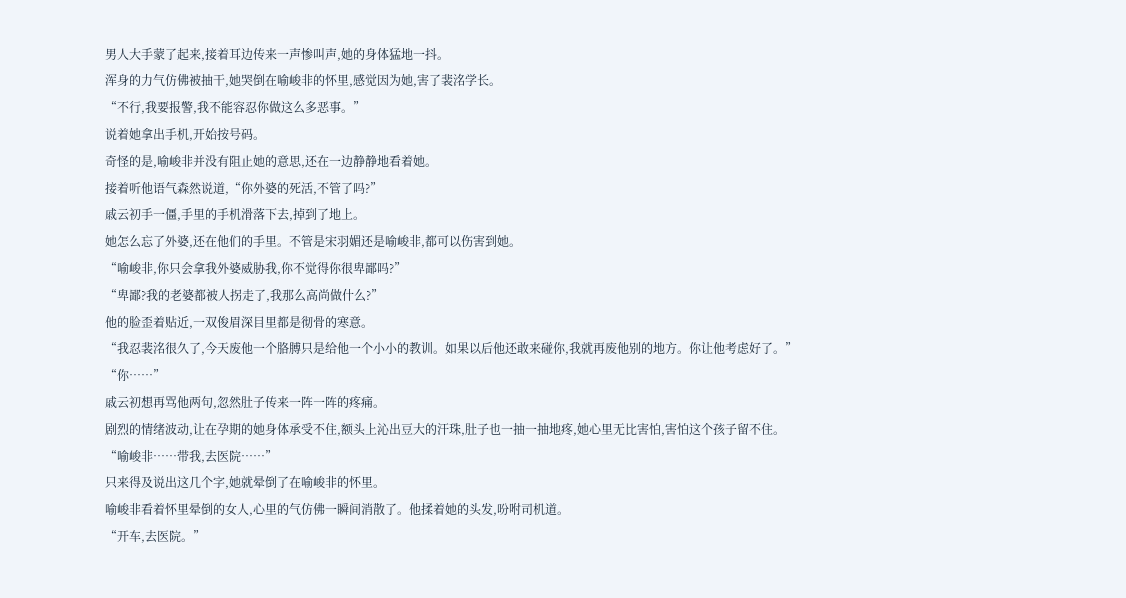男人大手蒙了起来,接着耳边传来一声惨叫声,她的身体猛地一抖。
浑身的力气仿佛被抽干,她哭倒在喻峻非的怀里,感觉因为她,害了裴洺学长。
“不行,我要报警,我不能容忍你做这么多恶事。”
说着她拿出手机,开始按号码。
奇怪的是,喻峻非并没有阻止她的意思,还在一边静静地看着她。
接着听他语气森然说道,“你外婆的死活,不管了吗?”
戚云初手一僵,手里的手机滑落下去,掉到了地上。
她怎么忘了外婆,还在他们的手里。不管是宋羽媚还是喻峻非,都可以伤害到她。
“喻峻非,你只会拿我外婆威胁我,你不觉得你很卑鄙吗?”
“卑鄙?我的老婆都被人拐走了,我那么高尚做什么?”
他的脸歪着贴近,一双俊眉深目里都是彻骨的寒意。
“我忍裴洺很久了,今天废他一个胳膊只是给他一个小小的教训。如果以后他还敢来碰你,我就再废他别的地方。你让他考虑好了。”
“你……”
戚云初想再骂他两句,忽然肚子传来一阵一阵的疼痛。
剧烈的情绪波动,让在孕期的她身体承受不住,额头上沁出豆大的汗珠,肚子也一抽一抽地疼,她心里无比害怕,害怕这个孩子留不住。
“喻峻非……带我,去医院……”
只来得及说出这几个字,她就晕倒了在喻峻非的怀里。
喻峻非看着怀里晕倒的女人,心里的气仿佛一瞬间消散了。他揉着她的头发,吩咐司机道。
“开车,去医院。”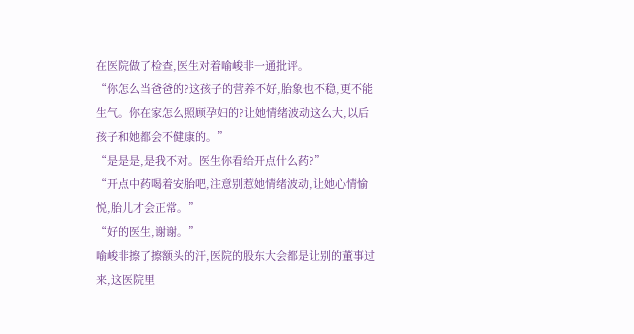在医院做了检查,医生对着喻峻非一通批评。
“你怎么当爸爸的?这孩子的营养不好,胎象也不稳,更不能生气。你在家怎么照顾孕妇的?让她情绪波动这么大,以后孩子和她都会不健康的。”
“是是是,是我不对。医生你看给开点什么药?”
“开点中药喝着安胎吧,注意别惹她情绪波动,让她心情愉悦,胎儿才会正常。”
“好的医生,谢谢。”
喻峻非擦了擦额头的汗,医院的股东大会都是让别的董事过来,这医院里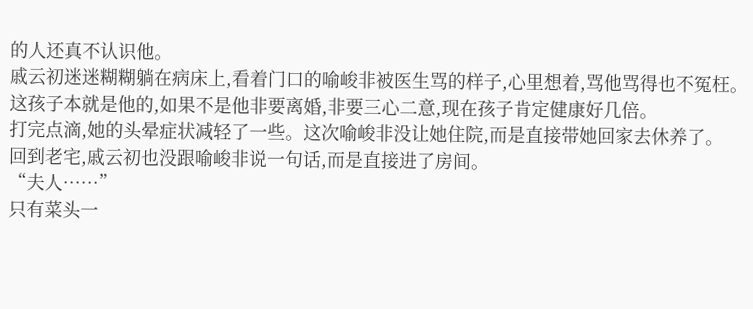的人还真不认识他。
戚云初迷迷糊糊躺在病床上,看着门口的喻峻非被医生骂的样子,心里想着,骂他骂得也不冤枉。
这孩子本就是他的,如果不是他非要离婚,非要三心二意,现在孩子肯定健康好几倍。
打完点滴,她的头晕症状减轻了一些。这次喻峻非没让她住院,而是直接带她回家去休养了。
回到老宅,戚云初也没跟喻峻非说一句话,而是直接进了房间。
“夫人……”
只有菜头一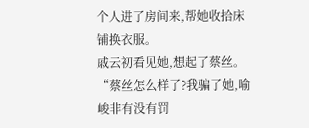个人进了房间来,帮她收拾床铺换衣服。
戚云初看见她,想起了蔡丝。
“蔡丝怎么样了?我骗了她,喻峻非有没有罚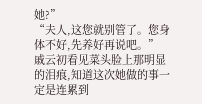她?”
“夫人,这您就别管了。您身体不好,先养好再说吧。”
戚云初看见菜头脸上那明显的泪痕,知道这次她做的事一定是连累到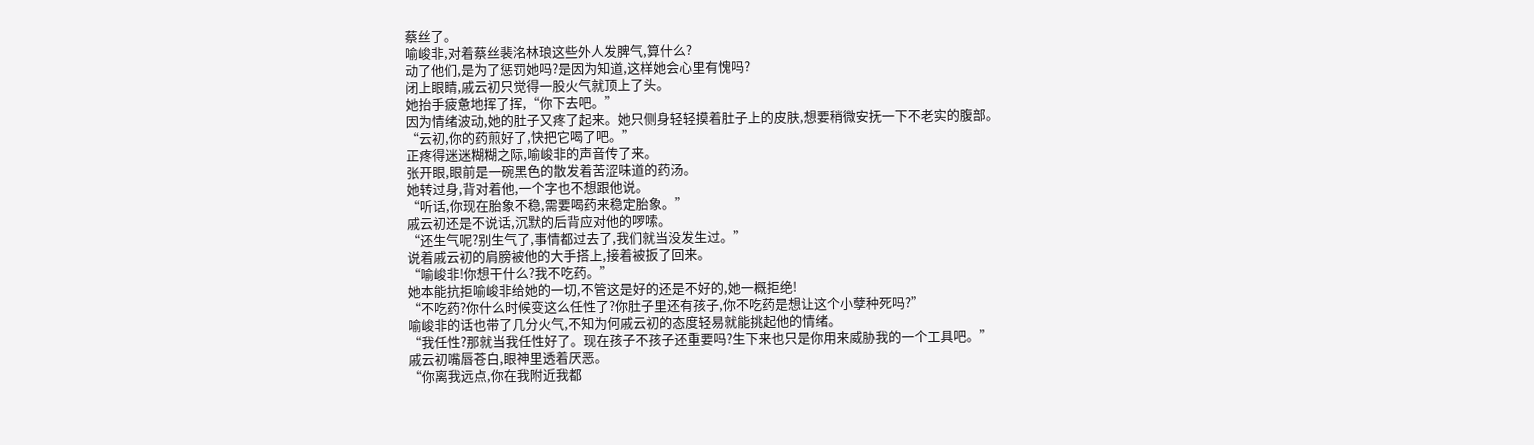蔡丝了。
喻峻非,对着蔡丝裴洺林琅这些外人发脾气,算什么?
动了他们,是为了惩罚她吗?是因为知道,这样她会心里有愧吗?
闭上眼睛,戚云初只觉得一股火气就顶上了头。
她抬手疲惫地挥了挥,“你下去吧。”
因为情绪波动,她的肚子又疼了起来。她只侧身轻轻摸着肚子上的皮肤,想要稍微安抚一下不老实的腹部。
“云初,你的药煎好了,快把它喝了吧。”
正疼得迷迷糊糊之际,喻峻非的声音传了来。
张开眼,眼前是一碗黑色的散发着苦涩味道的药汤。
她转过身,背对着他,一个字也不想跟他说。
“听话,你现在胎象不稳,需要喝药来稳定胎象。”
戚云初还是不说话,沉默的后背应对他的啰嗦。
“还生气呢?别生气了,事情都过去了,我们就当没发生过。”
说着戚云初的肩膀被他的大手搭上,接着被扳了回来。
“喻峻非!你想干什么?我不吃药。”
她本能抗拒喻峻非给她的一切,不管这是好的还是不好的,她一概拒绝!
“不吃药?你什么时候变这么任性了?你肚子里还有孩子,你不吃药是想让这个小孽种死吗?”
喻峻非的话也带了几分火气,不知为何戚云初的态度轻易就能挑起他的情绪。
“我任性?那就当我任性好了。现在孩子不孩子还重要吗?生下来也只是你用来威胁我的一个工具吧。”
戚云初嘴唇苍白,眼神里透着厌恶。
“你离我远点,你在我附近我都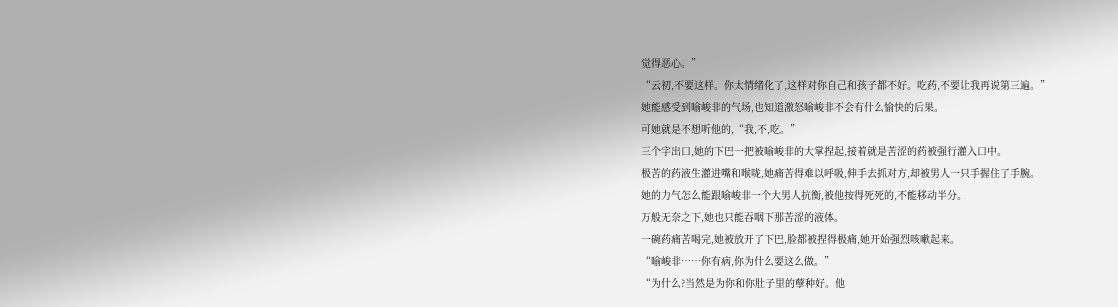觉得恶心。”
“云初,不要这样。你太情绪化了,这样对你自己和孩子都不好。吃药,不要让我再说第三遍。”
她能感受到喻峻非的气场,也知道激怒喻峻非不会有什么愉快的后果。
可她就是不想听他的,“我,不,吃。”
三个字出口,她的下巴一把被喻峻非的大掌捏起,接着就是苦涩的药被强行灌入口中。
极苦的药液生灌进嘴和喉咙,她痛苦得难以呼吸,伸手去抓对方,却被男人一只手握住了手腕。
她的力气怎么能跟喻峻非一个大男人抗衡,被他按得死死的,不能移动半分。
万般无奈之下,她也只能吞咽下那苦涩的液体。
一碗药痛苦喝完,她被放开了下巴,脸都被捏得极痛,她开始强烈咳嗽起来。
“喻峻非……你有病,你为什么要这么做。”
“为什么?当然是为你和你肚子里的孽种好。他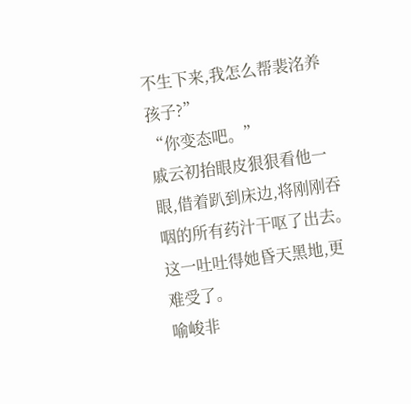不生下来,我怎么帮裴洺养孩子?”
“你变态吧。”
戚云初抬眼皮狠狠看他一眼,借着趴到床边,将刚刚吞咽的所有药汁干呕了出去。
这一吐吐得她昏天黑地,更难受了。
喻峻非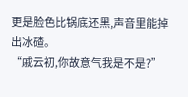更是脸色比锅底还黑,声音里能掉出冰碴。
“戚云初,你故意气我是不是?”